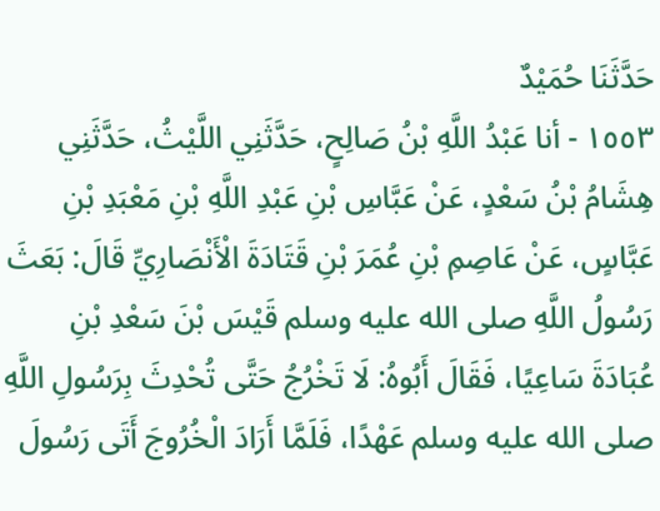حَدَّثَنَا حُمَيْدٌ
١٥٥٣ - أنا عَبْدُ اللَّهِ بْنُ صَالِحٍ، حَدَّثَنِي اللَّيْثُ، حَدَّثَنِي هِشَامُ بْنُ سَعْدٍ، عَنْ عَبَّاسِ بْنِ عَبْدِ اللَّهِ بْنِ مَعْبَدِ بْنِ عَبَّاسٍ، عَنْ عَاصِمِ بْنِ عُمَرَ بْنِ قَتَادَةَ الْأَنْصَارِيِّ قَالَ: بَعَثَ رَسُولُ اللَّهِ صلى الله عليه وسلم قَيْسَ بْنَ سَعْدِ بْنِ عُبَادَةَ سَاعِيًا، فَقَالَ أَبُوهُ: لَا تَخْرُجُ حَتَّى تُحْدِثَ بِرَسُولِ اللَّهِ صلى الله عليه وسلم عَهْدًا، فَلَمَّا أَرَادَ الْخُرُوجَ أَتَى رَسُولَ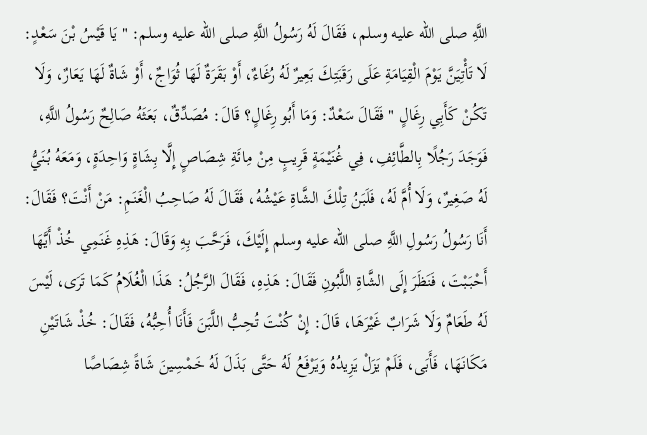اللَّهِ صلى الله عليه وسلم، فَقَالَ لَهُ رَسُولُ اللَّهِ صلى الله عليه وسلم: " يَا قَيْسُ بْنَ سَعْدٍ: لَا تَأْتِيَنَّ يَوْمَ الْقِيَامَةِ عَلَى رَقَبَتِكَ بَعِيرٌ لَهُ رُغَاءٌ، أَوْ بَقَرَةٌ لَهَا ثُوَاجٌ، أَوْ شَاةٌ لَهَا يَعَارٌ، وَلَا تَكُنْ كَأَبِي رِغَالٍ " فَقَالَ سَعْدٌ: وَمَا أَبُو رِغَالٍ؟ قَالَ: مُصَدِّقٌ، بَعَثَهُ صَالِحٌ رَسُولُ اللَّهِ، فَوَجَدَ رَجُلًا بِالطَّائِفِ، فِي غُنَيْمَةٍ قَرِيبٍ مِنْ مِائَةِ شِصَاصٍ إِلَّا بِشَاةٍ وَاحِدَةٍ، وَمَعَهُ بُنَيُّ لَهُ صَغِيرٌ، وَلَا أُمَّ لَهُ، فَلَبَنُ تِلْكَ الشَّاةِ عَيْشُهُ، فَقَالَ لَهُ صَاحِبُ الْغَنَمِ: مَنْ أَنْتَ؟ فَقَالَ: أَنَا رَسُولُ رَسُولِ اللَّهِ صلى الله عليه وسلم إِلَيْكَ، فَرَحَّبَ بِهِ وَقَالَ: هَذِهِ غَنَمِي خُذْ أَيَّهَا أَحْبَبْتَ، فَنَظَرَ إِلَى الشَّاةِ اللَّبُونِ فَقَالَ: هَذِهِ، فَقَالَ الرَّجُلُ: هَذَا الْغُلَامُ كَمَا تَرَى، لَيْسَ لَهُ طَعَامٌ وَلَا شَرَابٌ غَيْرَهَا، قَالَ: إِنْ كُنْتَ تُحِبُّ اللَّبَنَ فَأَنَا أُحِبُّهُ، فَقَالَ: خُذْ شَاتَيْنِ مَكَانَهَا، فَأَبَى، فَلَمْ يَزَلْ يَزِيدُهُ وَيَرْفَعُ لَهُ حَتَّى بَذَلَ لَهُ خَمْسِينَ شَاةً شِصَاصًا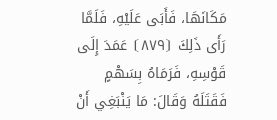مَكَانَهَا، فَأَبَى عَلَيْهِ، فَلَمَّا رَأَى ذَلِكَ ⦗٨٧٩⦘ عَمَدَ إِلَى قَوْسِهِ، فَرَمَاهُ بِسَهْمٍ فَقَتَلَهُ وَقَالَ: مَا يَنْبَغِي أَنْ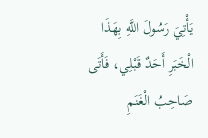يَأْتِيَ رَسُولَ اللَّهِ بِهَذَا الْخَبَرِ أَحَدٌ قَبْلِي، فَأَتَى صَاحِبُ الْغَنَمِ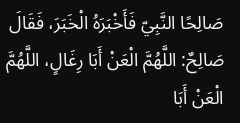صَالِحًا النَّبِيّ فَأَخْبَرَهُ الْخَبَرَ، فَقَالَ صَالِحٌ: اللَّهُمَّ الْعَنْ أَبَا رِغَالٍ، اللَّهُمَّ الْعَنْ أَبَا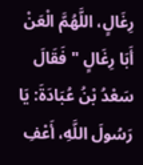رِغَالٍ، اللَّهُمَّ الْعَنْ أَبَا رِغَالٍ " فَقَالَ سَعْدُ بْنُ عُبَادَةَ: يَا رَسُولَ اللَّهِ، أَعْفِ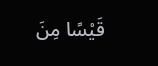قَيْسًا مِنَ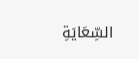السِّعَايَةِ